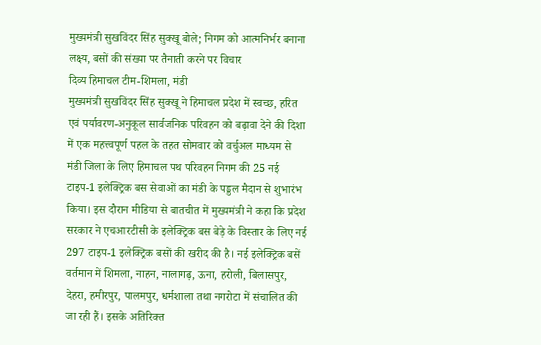मुख्यमंत्री सुखविंदर सिंह सुक्खू बोले; निगम को आत्मनिर्भर बनाना लक्ष्य, बसों की संख्या पर तैनाती करने पर विचार
दिव्य हिमाचल टीम-शिमला, मंडी
मुख्यमंत्री सुखविंदर सिंह सुक्खू ने हिमाचल प्रदेश में स्वच्छ, हरित एवं पर्यावरण-अनुकूल सार्वजनिक परिवहन को बढ़ावा देने की दिशा में एक महत्त्वपूर्ण पहल के तहत सोमवार को वर्चुअल माध्यम से मंडी जिला के लिए हिमाचल पथ परिवहन निगम की 25 नई टाइप-1 इलेक्ट्रिक बस सेवाओं का मंडी के पड्डल मैदान से शुभारंभ किया। इस दौरान मीडिया से बातचीत में मुख्यमंत्री ने कहा कि प्रदेश सरकार ने एचआरटीसी के इलेक्ट्रिक बस बेड़े के विस्तार के लिए नई 297 टाइप-1 इलेक्ट्रिक बसों की खरीद की है। नई इलेक्ट्रिक बसें वर्तमान में शिमला, नाहन, नालागढ़, ऊना, हरोली, बिलासपुर, देहरा, हमीरपुर, पालमपुर, धर्मशाला तथा नगरोटा में संचालित की जा रही हैं। इसके अतिरिक्त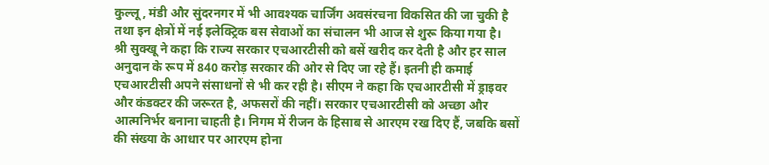कुल्लू, मंडी और सुंदरनगर में भी आवश्यक चार्जिंग अवसंरचना विकसित की जा चुकी है तथा इन क्षेत्रों में नई इलेक्ट्रिक बस सेवाओं का संचालन भी आज से शुरू किया गया है।
श्री सुक्खू ने कहा कि राज्य सरकार एचआरटीसी को बसें खरीद कर देती है और हर साल अनुदान के रूप में 840 करोड़ सरकार की ओर से दिए जा रहे हैं। इतनी ही कमाई एचआरटीसी अपने संसाधनों से भी कर रही है। सीएम ने कहा कि एचआरटीसी में ड्राइवर और कंडक्टर की जरूरत है, अफसरों की नहीं। सरकार एचआरटीसी को अच्छा और आत्मनिर्भर बनाना चाहती है। निगम में रीजन के हिसाब से आरएम रख दिए हैं, जबकि बसों की संख्या के आधार पर आरएम होना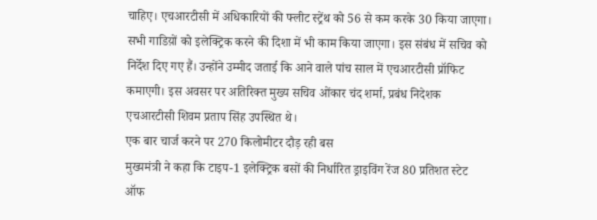चाहिए। एचआरटीसी में अधिकारियों की फ्लीट स्ट्रेंथ को 56 से कम करके 30 किया जाएगा। सभी गाडिय़ों को इलेक्ट्रिक करने की दिशा में भी काम किया जाएगा। इस संबंध में सचिव को निर्देश दिए गए हैं। उन्होंने उम्मीद जताई कि आने वाले पांच साल में एचआरटीसी प्रॉफिट कमाएगी। इस अवसर पर अतिरिक्त मुख्य सचिव ओंकार चंद शर्मा, प्रबंध निदेशक एचआरटीसी शिवम प्रताप सिंह उपस्थित थे।
एक बार चार्ज करने पर 270 किलोमीटर दौड़ रही बस
मुख्यमंत्री ने कहा कि टाइप-1 इलेक्ट्रिक बसों की निर्धारित ड्राइविंग रेंज 80 प्रतिशत स्टेट ऑफ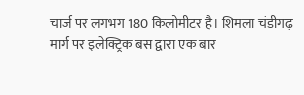चार्ज पर लगभग 180 किलोमीटर है। शिमला चंडीगढ़ मार्ग पर इलेक्ट्रिक बस द्वारा एक बार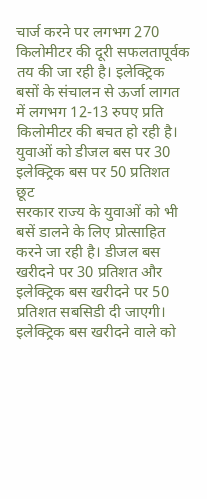चार्ज करने पर लगभग 270 किलोमीटर की दूरी सफलतापूर्वक तय की जा रही है। इलेक्ट्रिक बसों के संचालन से ऊर्जा लागत में लगभग 12-13 रुपए प्रति किलोमीटर की बचत हो रही है।
युवाओं को डीजल बस पर 30 इलेक्ट्रिक बस पर 50 प्रतिशत छूट
सरकार राज्य के युवाओं को भी बसें डालने के लिए प्रोत्साहित करने जा रही है। डीजल बस खरीदने पर 30 प्रतिशत और इलेक्ट्रिक बस खरीदने पर 50 प्रतिशत सबसिडी दी जाएगी। इलेक्ट्रिक बस खरीदने वाले को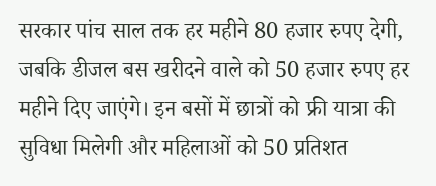सरकार पांच साल तक हर महीने 80 हजार रुपए देगी, जबकि डीजल बस खरीदने वाले को 50 हजार रुपए हर महीने दिए जाएंगे। इन बसों में छात्रों को फ्री यात्रा की सुविधा मिलेगी और महिलाओं को 50 प्रतिशत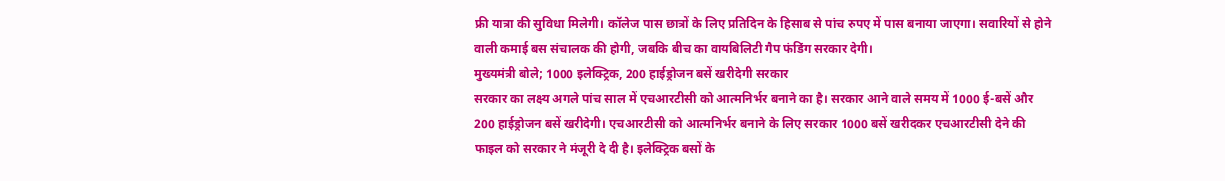फ्री यात्रा की सुविधा मिलेगी। कॉलेज पास छात्रों के लिए प्रतिदिन के हिसाब से पांच रुपए में पास बनाया जाएगा। सवारियों से होने वाली कमाई बस संचालक की होगी, जबकि बीच का वायबिलिटी गैप फंडिंग सरकार देगी।
मुख्यमंत्री बोले; 1000 इलेक्ट्रिक, 200 हाईड्रोजन बसें खरीदेगी सरकार
सरकार का लक्ष्य अगले पांच साल में एचआरटीसी को आत्मनिर्भर बनाने का है। सरकार आने वाले समय में 1000 ई-बसें और 200 हाईड्रोजन बसें खरीदेगी। एचआरटीसी को आत्मनिर्भर बनाने के लिए सरकार 1000 बसें खरीदकर एचआरटीसी देने की फाइल को सरकार ने मंजूरी दे दी है। इलेक्ट्रिक बसों के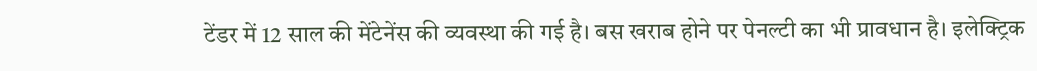टेंडर में 12 साल की मेंटेनेंस की व्यवस्था की गई है। बस खराब होने पर पेनल्टी का भी प्रावधान है। इलेक्ट्रिक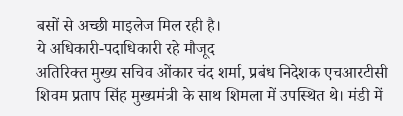बसों से अच्छी माइलेज मिल रही है।
ये अधिकारी-पदाधिकारी रहे मौजूद
अतिरिक्त मुख्य सचिव ओंकार चंद शर्मा, प्रबंध निदेशक एचआरटीसी शिवम प्रताप सिंह मुख्यमंत्री के साथ शिमला में उपस्थित थे। मंडी में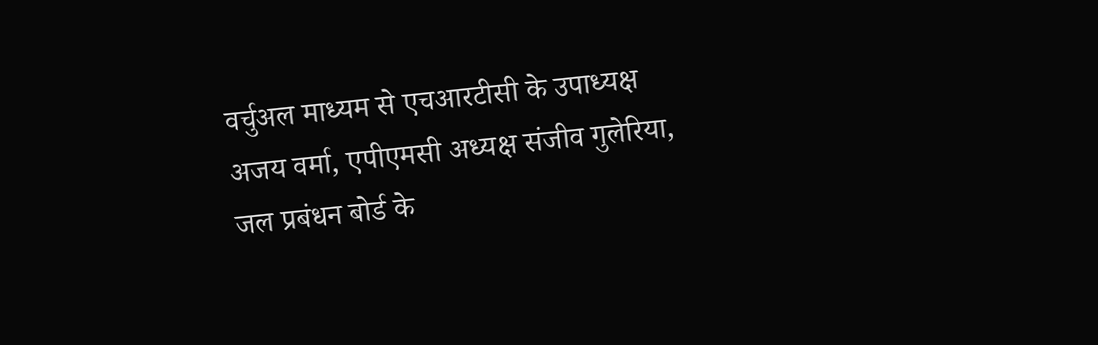वर्चुअल माध्यम से एचआरटीसी के उपाध्यक्ष अजय वर्मा, एपीएमसी अध्यक्ष संजीव गुलेरिया, जल प्रबंधन बोर्ड के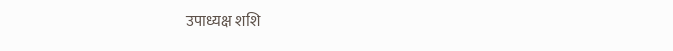उपाध्यक्ष शशि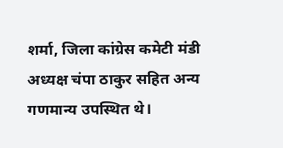शर्मा, जिला कांग्रेस कमेटी मंडी अध्यक्ष चंपा ठाकुर सहित अन्य गणमान्य उपस्थित थे।